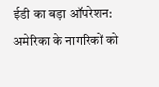ईडी का बड़ा ऑपरेशन: अमेरिका के नागरिकों को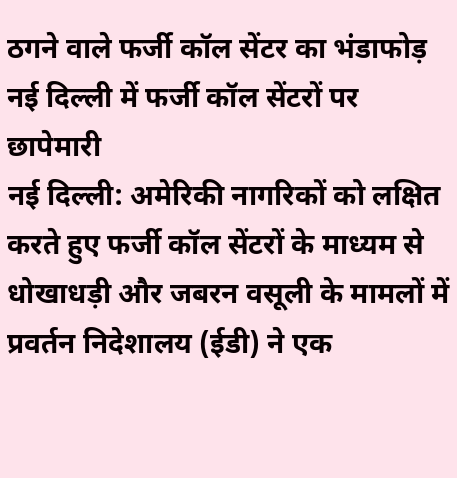ठगने वाले फर्जी कॉल सेंटर का भंडाफोड़
नई दिल्ली में फर्जी कॉल सेंटरों पर छापेमारी
नई दिल्ली: अमेरिकी नागरिकों को लक्षित करते हुए फर्जी कॉल सेंटरों के माध्यम से धोखाधड़ी और जबरन वसूली के मामलों में प्रवर्तन निदेशालय (ईडी) ने एक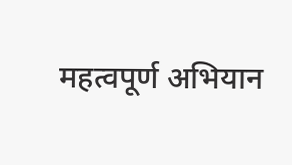महत्वपूर्ण अभियान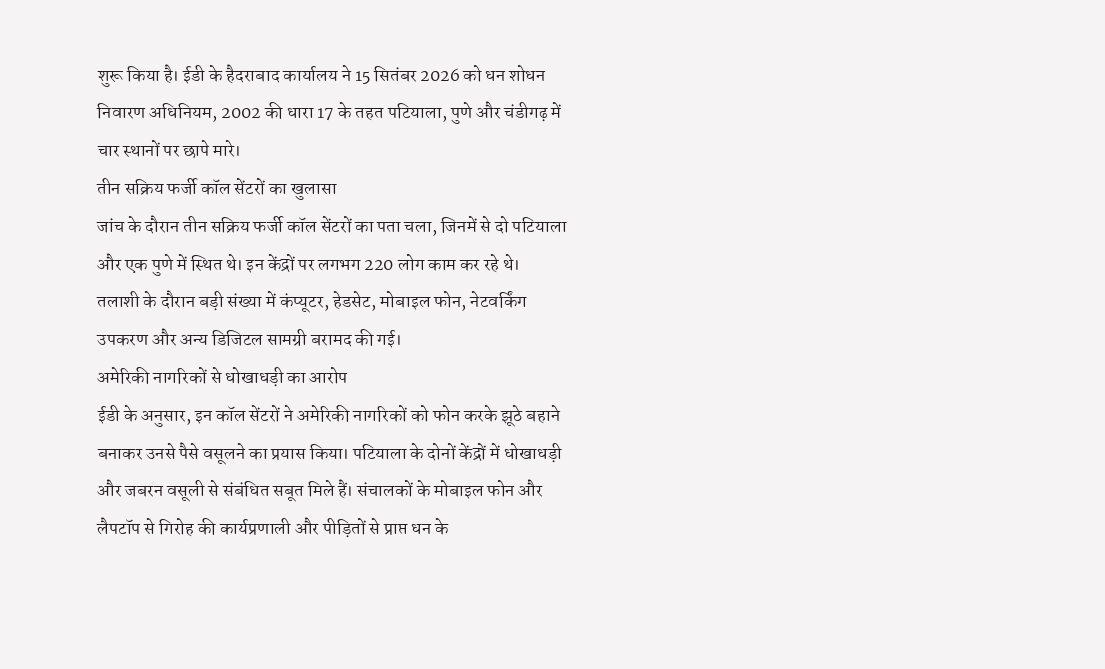शुरू किया है। ईडी के हैदराबाद कार्यालय ने 15 सितंबर 2026 को धन शोधन निवारण अधिनियम, 2002 की धारा 17 के तहत पटियाला, पुणे और चंडीगढ़ में चार स्थानों पर छापे मारे।
तीन सक्रिय फर्जी कॉल सेंटरों का खुलासा
जांच के दौरान तीन सक्रिय फर्जी कॉल सेंटरों का पता चला, जिनमें से दो पटियाला और एक पुणे में स्थित थे। इन केंद्रों पर लगभग 220 लोग काम कर रहे थे। तलाशी के दौरान बड़ी संख्या में कंप्यूटर, हेडसेट, मोबाइल फोन, नेटवर्किंग उपकरण और अन्य डिजिटल सामग्री बरामद की गई।
अमेरिकी नागरिकों से धोखाधड़ी का आरोप
ईडी के अनुसार, इन कॉल सेंटरों ने अमेरिकी नागरिकों को फोन करके झूठे बहाने बनाकर उनसे पैसे वसूलने का प्रयास किया। पटियाला के दोनों केंद्रों में धोखाधड़ी और जबरन वसूली से संबंधित सबूत मिले हैं। संचालकों के मोबाइल फोन और लैपटॉप से गिरोह की कार्यप्रणाली और पीड़ितों से प्राप्त धन के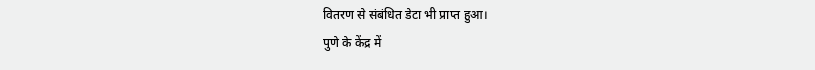वितरण से संबंधित डेटा भी प्राप्त हुआ।
पुणे के केंद्र में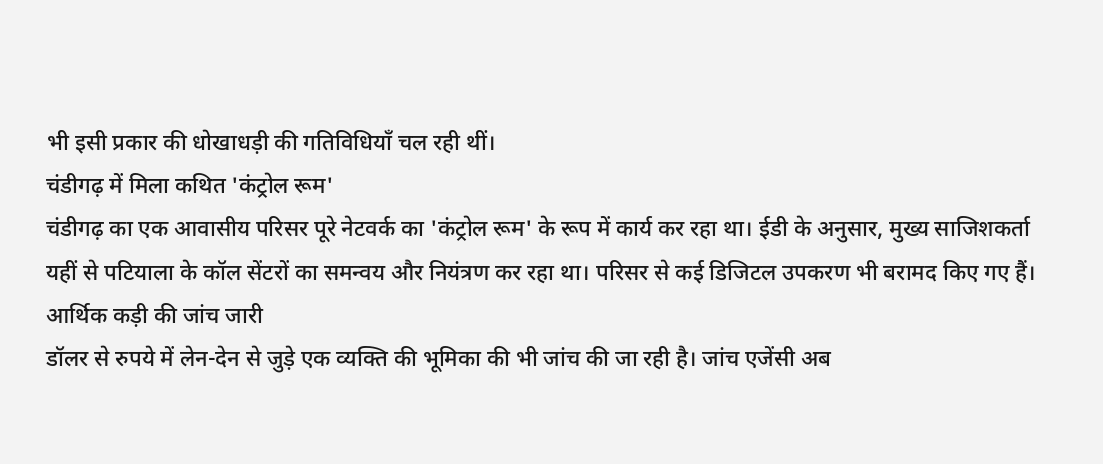भी इसी प्रकार की धोखाधड़ी की गतिविधियाँ चल रही थीं।
चंडीगढ़ में मिला कथित 'कंट्रोल रूम'
चंडीगढ़ का एक आवासीय परिसर पूरे नेटवर्क का 'कंट्रोल रूम' के रूप में कार्य कर रहा था। ईडी के अनुसार, मुख्य साजिशकर्ता यहीं से पटियाला के कॉल सेंटरों का समन्वय और नियंत्रण कर रहा था। परिसर से कई डिजिटल उपकरण भी बरामद किए गए हैं।
आर्थिक कड़ी की जांच जारी
डॉलर से रुपये में लेन-देन से जुड़े एक व्यक्ति की भूमिका की भी जांच की जा रही है। जांच एजेंसी अब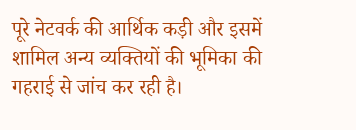पूरे नेटवर्क की आर्थिक कड़ी और इसमें शामिल अन्य व्यक्तियों की भूमिका की गहराई से जांच कर रही है।